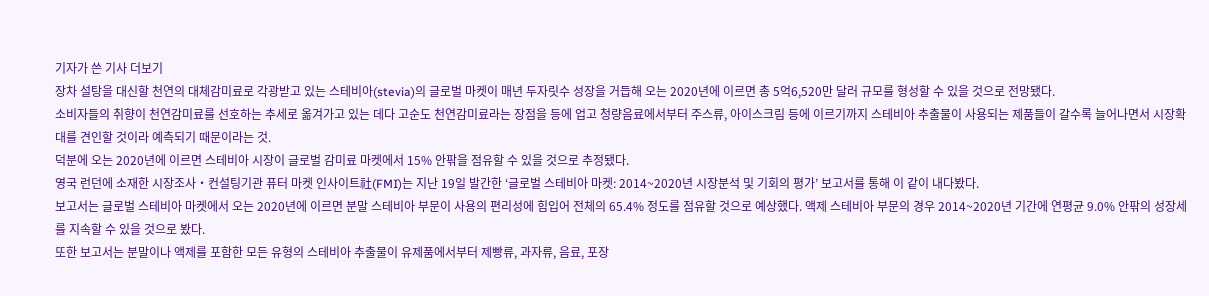기자가 쓴 기사 더보기
장차 설탕을 대신할 천연의 대체감미료로 각광받고 있는 스테비아(stevia)의 글로벌 마켓이 매년 두자릿수 성장을 거듭해 오는 2020년에 이르면 총 5억6,520만 달러 규모를 형성할 수 있을 것으로 전망됐다.
소비자들의 취향이 천연감미료를 선호하는 추세로 옮겨가고 있는 데다 고순도 천연감미료라는 장점을 등에 업고 청량음료에서부터 주스류, 아이스크림 등에 이르기까지 스테비아 추출물이 사용되는 제품들이 갈수록 늘어나면서 시장확대를 견인할 것이라 예측되기 때문이라는 것.
덕분에 오는 2020년에 이르면 스테비아 시장이 글로벌 감미료 마켓에서 15% 안팎을 점유할 수 있을 것으로 추정됐다.
영국 런던에 소재한 시장조사‧컨설팅기관 퓨터 마켓 인사이트社(FMI)는 지난 19일 발간한 ‘글로벌 스테비아 마켓: 2014~2020년 시장분석 및 기회의 평가’ 보고서를 통해 이 같이 내다봤다.
보고서는 글로벌 스테비아 마켓에서 오는 2020년에 이르면 분말 스테비아 부문이 사용의 편리성에 힘입어 전체의 65.4% 정도를 점유할 것으로 예상했다. 액제 스테비아 부문의 경우 2014~2020년 기간에 연평균 9.0% 안팎의 성장세를 지속할 수 있을 것으로 봤다.
또한 보고서는 분말이나 액제를 포함한 모든 유형의 스테비아 추출물이 유제품에서부터 제빵류, 과자류, 음료, 포장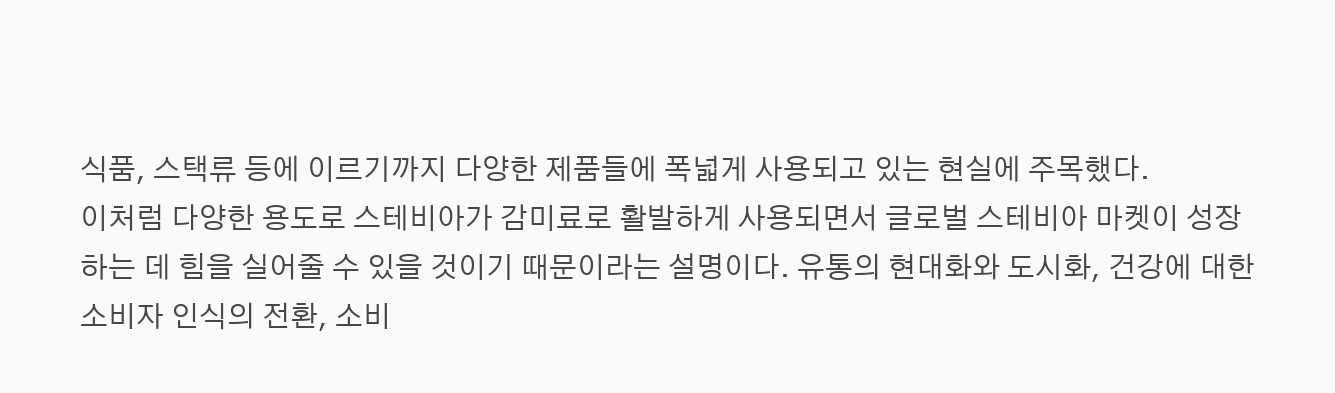식품, 스택류 등에 이르기까지 다양한 제품들에 폭넓게 사용되고 있는 현실에 주목했다.
이처럼 다양한 용도로 스테비아가 감미료로 활발하게 사용되면서 글로벌 스테비아 마켓이 성장하는 데 힘을 실어줄 수 있을 것이기 때문이라는 설명이다. 유통의 현대화와 도시화, 건강에 대한 소비자 인식의 전환, 소비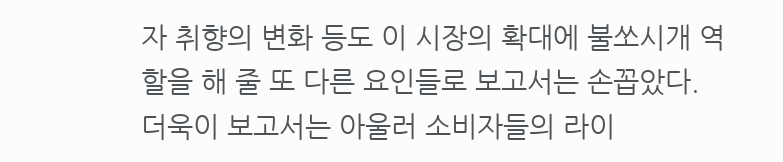자 취향의 변화 등도 이 시장의 확대에 불쏘시개 역할을 해 줄 또 다른 요인들로 보고서는 손꼽았다.
더욱이 보고서는 아울러 소비자들의 라이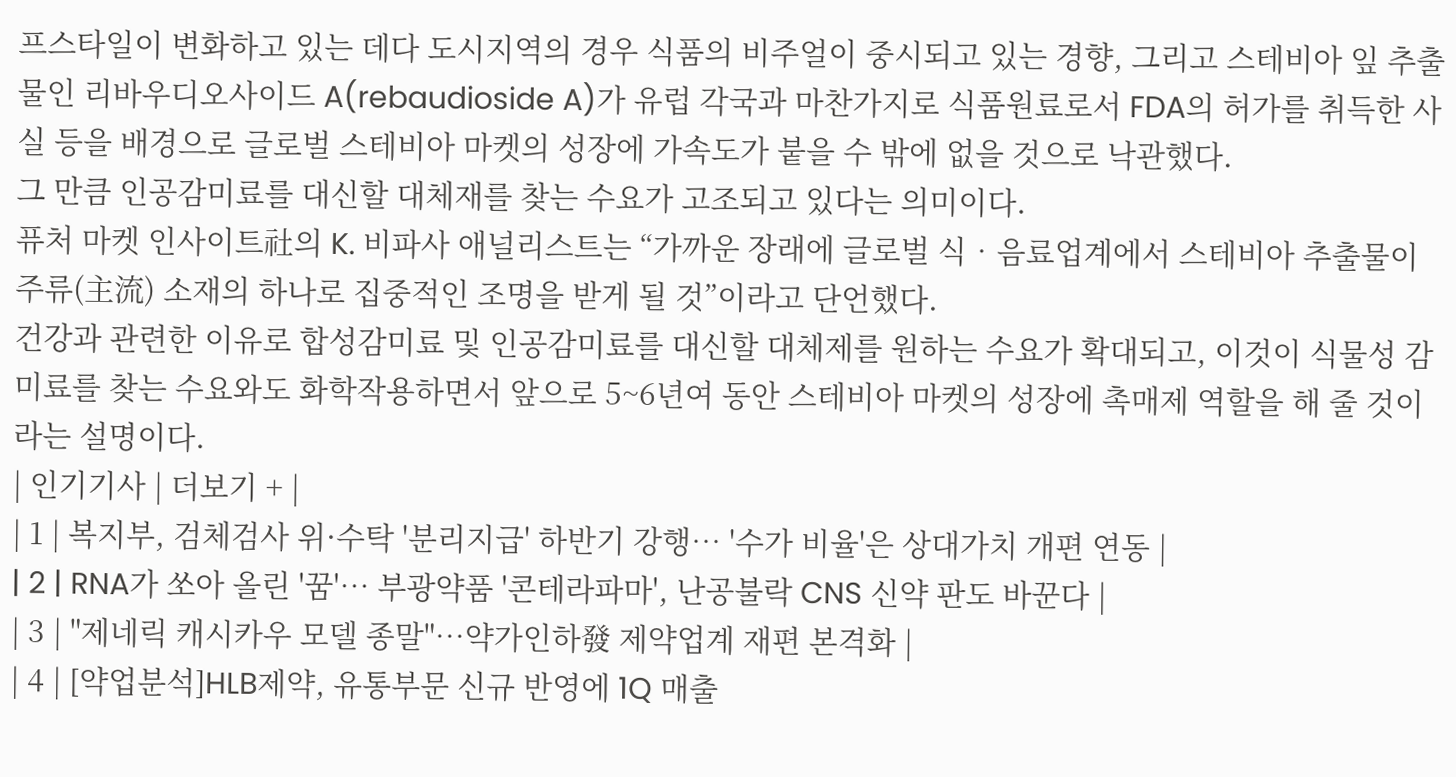프스타일이 변화하고 있는 데다 도시지역의 경우 식품의 비주얼이 중시되고 있는 경향, 그리고 스테비아 잎 추출물인 리바우디오사이드 A(rebaudioside A)가 유럽 각국과 마찬가지로 식품원료로서 FDA의 허가를 취득한 사실 등을 배경으로 글로벌 스테비아 마켓의 성장에 가속도가 붙을 수 밖에 없을 것으로 낙관했다.
그 만큼 인공감미료를 대신할 대체재를 찾는 수요가 고조되고 있다는 의미이다.
퓨처 마켓 인사이트社의 K. 비파사 애널리스트는 “가까운 장래에 글로벌 식‧음료업계에서 스테비아 추출물이 주류(主流) 소재의 하나로 집중적인 조명을 받게 될 것”이라고 단언했다.
건강과 관련한 이유로 합성감미료 및 인공감미료를 대신할 대체제를 원하는 수요가 확대되고, 이것이 식물성 감미료를 찾는 수요와도 화학작용하면서 앞으로 5~6년여 동안 스테비아 마켓의 성장에 촉매제 역할을 해 줄 것이라는 설명이다.
| 인기기사 | 더보기 + |
| 1 | 복지부, 검체검사 위·수탁 '분리지급' 하반기 강행… '수가 비율'은 상대가치 개편 연동 |
| 2 | RNA가 쏘아 올린 '꿈'… 부광약품 '콘테라파마', 난공불락 CNS 신약 판도 바꾼다 |
| 3 | "제네릭 캐시카우 모델 종말"…약가인하發 제약업계 재편 본격화 |
| 4 | [약업분석]HLB제약, 유통부문 신규 반영에 1Q 매출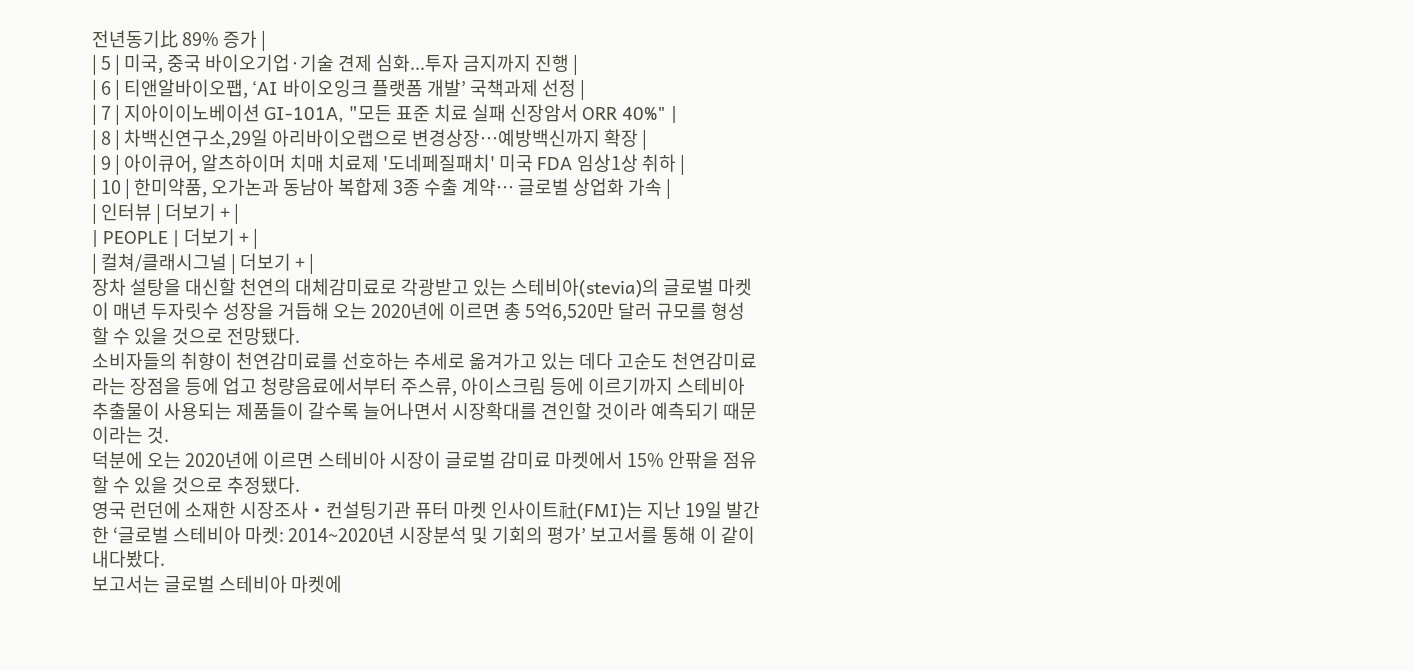전년동기比 89% 증가 |
| 5 | 미국, 중국 바이오기업·기술 견제 심화...투자 금지까지 진행 |
| 6 | 티앤알바이오팹, ‘AI 바이오잉크 플랫폼 개발’ 국책과제 선정 |
| 7 | 지아이이노베이션 GI-101A, "모든 표준 치료 실패 신장암서 ORR 40%" |
| 8 | 차백신연구소,29일 아리바이오랩으로 변경상장…예방백신까지 확장 |
| 9 | 아이큐어, 알츠하이머 치매 치료제 '도네페질패치' 미국 FDA 임상1상 취하 |
| 10 | 한미약품, 오가논과 동남아 복합제 3종 수출 계약… 글로벌 상업화 가속 |
| 인터뷰 | 더보기 + |
| PEOPLE | 더보기 + |
| 컬쳐/클래시그널 | 더보기 + |
장차 설탕을 대신할 천연의 대체감미료로 각광받고 있는 스테비아(stevia)의 글로벌 마켓이 매년 두자릿수 성장을 거듭해 오는 2020년에 이르면 총 5억6,520만 달러 규모를 형성할 수 있을 것으로 전망됐다.
소비자들의 취향이 천연감미료를 선호하는 추세로 옮겨가고 있는 데다 고순도 천연감미료라는 장점을 등에 업고 청량음료에서부터 주스류, 아이스크림 등에 이르기까지 스테비아 추출물이 사용되는 제품들이 갈수록 늘어나면서 시장확대를 견인할 것이라 예측되기 때문이라는 것.
덕분에 오는 2020년에 이르면 스테비아 시장이 글로벌 감미료 마켓에서 15% 안팎을 점유할 수 있을 것으로 추정됐다.
영국 런던에 소재한 시장조사‧컨설팅기관 퓨터 마켓 인사이트社(FMI)는 지난 19일 발간한 ‘글로벌 스테비아 마켓: 2014~2020년 시장분석 및 기회의 평가’ 보고서를 통해 이 같이 내다봤다.
보고서는 글로벌 스테비아 마켓에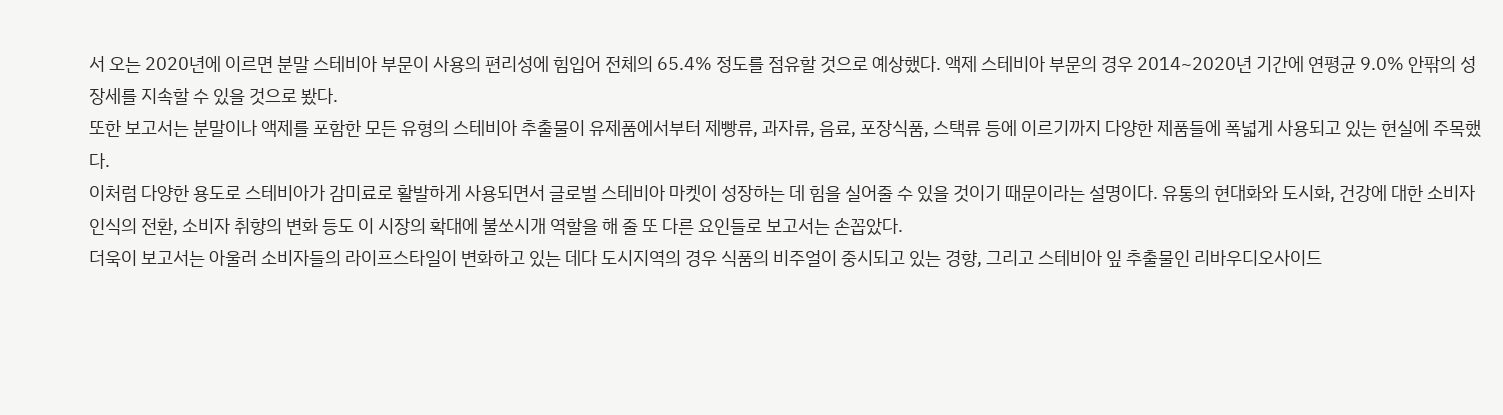서 오는 2020년에 이르면 분말 스테비아 부문이 사용의 편리성에 힘입어 전체의 65.4% 정도를 점유할 것으로 예상했다. 액제 스테비아 부문의 경우 2014~2020년 기간에 연평균 9.0% 안팎의 성장세를 지속할 수 있을 것으로 봤다.
또한 보고서는 분말이나 액제를 포함한 모든 유형의 스테비아 추출물이 유제품에서부터 제빵류, 과자류, 음료, 포장식품, 스택류 등에 이르기까지 다양한 제품들에 폭넓게 사용되고 있는 현실에 주목했다.
이처럼 다양한 용도로 스테비아가 감미료로 활발하게 사용되면서 글로벌 스테비아 마켓이 성장하는 데 힘을 실어줄 수 있을 것이기 때문이라는 설명이다. 유통의 현대화와 도시화, 건강에 대한 소비자 인식의 전환, 소비자 취향의 변화 등도 이 시장의 확대에 불쏘시개 역할을 해 줄 또 다른 요인들로 보고서는 손꼽았다.
더욱이 보고서는 아울러 소비자들의 라이프스타일이 변화하고 있는 데다 도시지역의 경우 식품의 비주얼이 중시되고 있는 경향, 그리고 스테비아 잎 추출물인 리바우디오사이드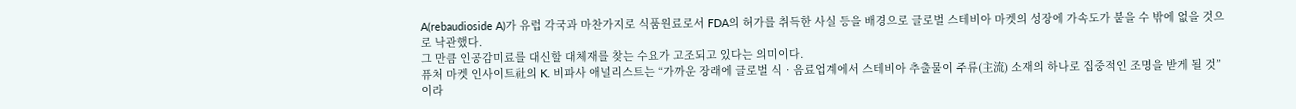A(rebaudioside A)가 유럽 각국과 마찬가지로 식품원료로서 FDA의 허가를 취득한 사실 등을 배경으로 글로벌 스테비아 마켓의 성장에 가속도가 붙을 수 밖에 없을 것으로 낙관했다.
그 만큼 인공감미료를 대신할 대체재를 찾는 수요가 고조되고 있다는 의미이다.
퓨처 마켓 인사이트社의 K. 비파사 애널리스트는 “가까운 장래에 글로벌 식‧음료업계에서 스테비아 추출물이 주류(主流) 소재의 하나로 집중적인 조명을 받게 될 것”이라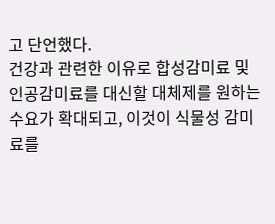고 단언했다.
건강과 관련한 이유로 합성감미료 및 인공감미료를 대신할 대체제를 원하는 수요가 확대되고, 이것이 식물성 감미료를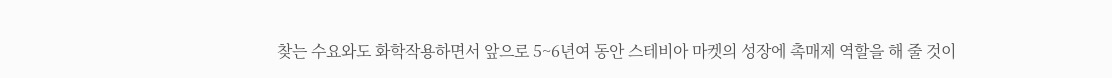찾는 수요와도 화학작용하면서 앞으로 5~6년여 동안 스테비아 마켓의 성장에 촉매제 역할을 해 줄 것이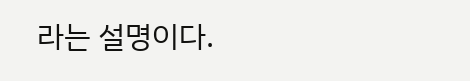라는 설명이다.